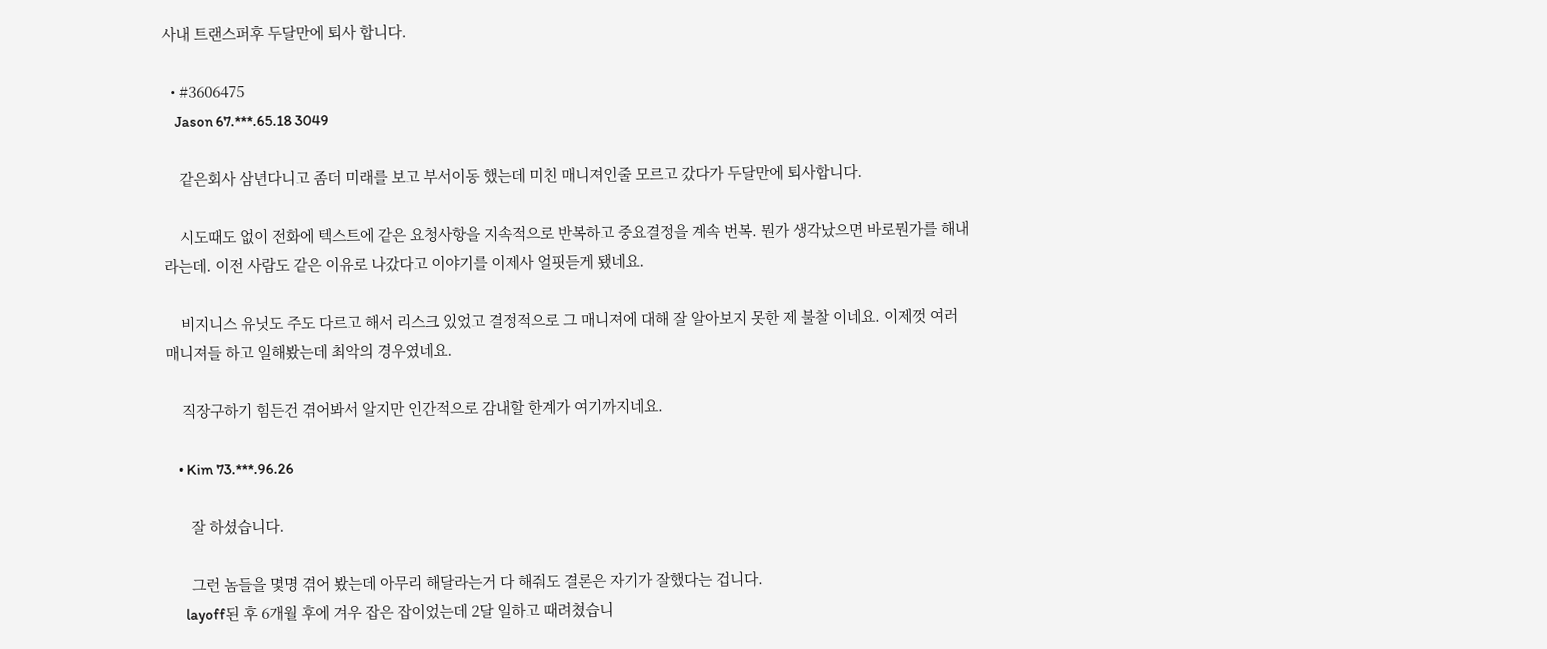사내 트랜스퍼후 두달만에 퇴사 합니다.

  • #3606475
    Jason 67.***.65.18 3049

    같은회사 삼년다니고 좀더 미래를 보고 부서이동 했는데 미친 매니져인줄 모르고 갔다가 두달만에 퇴사합니다.

    시도때도 없이 전화에 텍스트에 같은 요청사항을 지속적으로 반복하고 중요결정을 계속 번복. 뭔가 생각났으면 바로뭔가를 해내라는데. 이전 사람도 같은 이유로 나갔다고 이야기를 이제사 얼핏듣게 됐네요.

    비지니스 유닛도 주도 다르고 해서 리스크 있었고 결정적으로 그 매니져에 대해 잘 알아보지 못한 제 불찰 이네요. 이제껏 여러 매니져들 하고 일해봤는데 최악의 경우였네요.

    직장구하기 힘든건 겪어봐서 알지만 인간적으로 감내할 한계가 여기까지네요.

    • Kim 73.***.96.26

      잘 하셨습니다.

      그런 놈들을 몇명 겪어 봤는데 아무리 해달라는거 다 해줘도 결론은 자기가 잘했다는 겁니다.
      layoff된 후 6개월 후에 겨우 잡은 잡이었는데 2달 일하고 때려쳤습니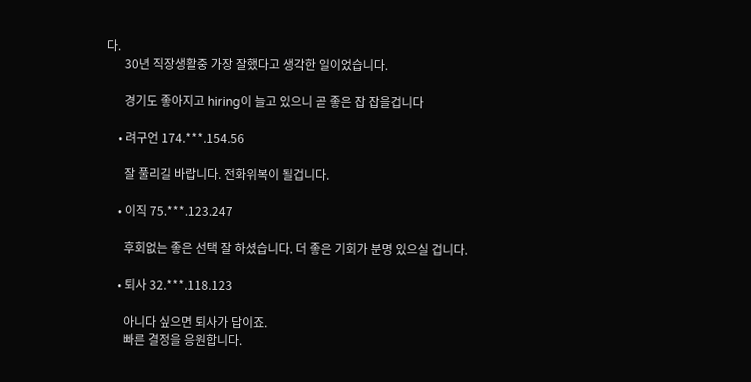다.
      30년 직장생활중 가장 잘했다고 생각한 일이었습니다.

      경기도 좋아지고 hiring이 늘고 있으니 곧 좋은 잡 잡을겁니다

    • 려구언 174.***.154.56

      잘 풀리길 바랍니다. 전화위복이 될겁니다.

    • 이직 75.***.123.247

      후회없는 좋은 선택 잘 하셨습니다. 더 좋은 기회가 분명 있으실 겁니다.

    • 퇴사 32.***.118.123

      아니다 싶으면 퇴사가 답이죠.
      빠른 결정을 응원합니다.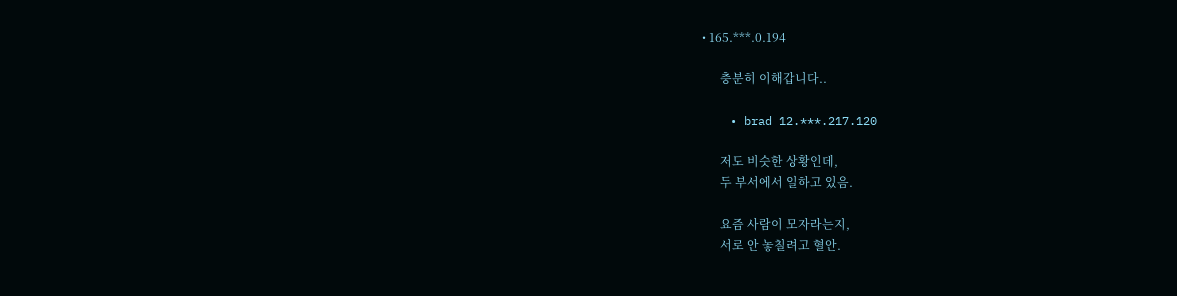• 165.***.0.194

      충분히 이해갑니다..

    • brad 12.***.217.120

      저도 비슷한 상황인데,
      두 부서에서 일하고 있음.

      요즘 사람이 모자라는지,
      서로 안 놓칠려고 혈안.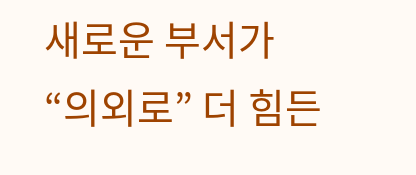새로운 부서가 “의외로” 더 힘든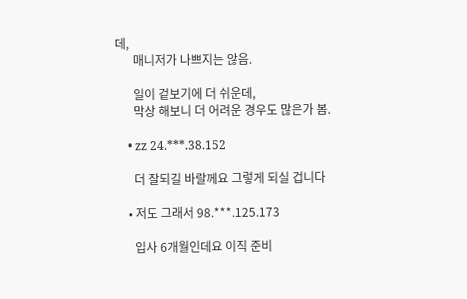데,
      매니저가 나쁘지는 않음.

      일이 겉보기에 더 쉬운데,
      막상 해보니 더 어려운 경우도 많은가 봄.

    • zz 24.***.38.152

      더 잘되길 바랄께요 그렇게 되실 겁니다

    • 저도 그래서 98.***.125.173

      입사 6개월인데요 이직 준비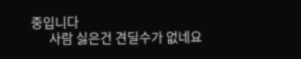중입니다
      사람 싫은건 견딜수가 없네요